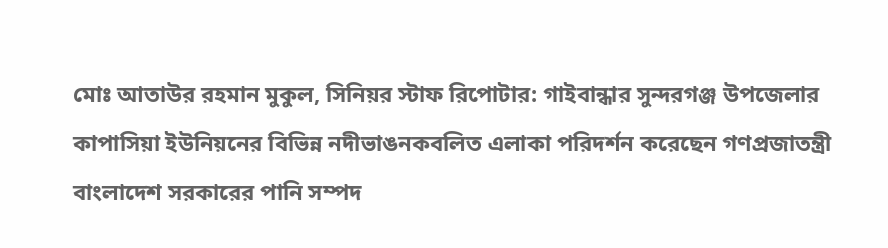মোঃ আতাউর রহমান মুকুল, সিনিয়র স্টাফ রিপোটার: গাইবান্ধার সুন্দরগঞ্জ উপজেলার কাপাসিয়া ইউনিয়নের বিভিন্ন নদীভাঙনকবলিত এলাকা পরিদর্শন করেছেন গণপ্রজাতন্ত্রী বাংলাদেশ সরকারের পানি সম্পদ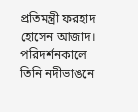প্রতিমন্ত্রী ফরহাদ হোসেন আজাদ। পরিদর্শনকালে তিনি নদীভাঙনে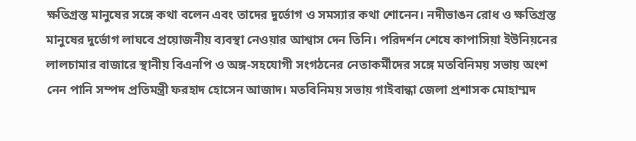ক্ষতিগ্রস্ত মানুষের সঙ্গে কথা বলেন এবং তাদের দুর্ভোগ ও সমস্যার কথা শোনেন। নদীভাঙন রোধ ও ক্ষতিগ্রস্ত মানুষের দুর্ভোগ লাঘবে প্রয়োজনীয় ব্যবস্থা নেওয়ার আশ্বাস দেন তিনি। পরিদর্শন শেষে কাপাসিয়া ইউনিয়নের লালচামার বাজারে স্থানীয় বিএনপি ও অঙ্গ-সহযোগী সংগঠনের নেতাকর্মীদের সঙ্গে মতবিনিময় সভায় অংশ নেন পানি সম্পদ প্রতিমন্ত্রী ফরহাদ হোসেন আজাদ। মতবিনিময় সভায় গাইবান্ধা জেলা প্রশাসক মোহাম্মদ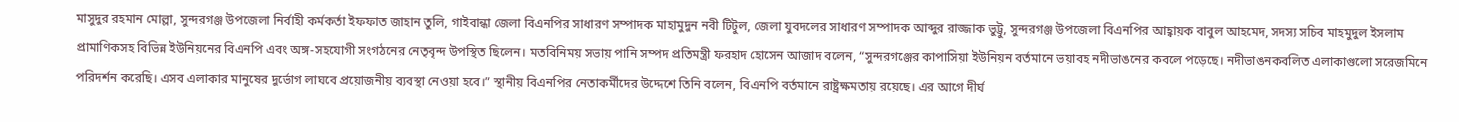মাসুদুর রহমান মোল্লা, সুন্দরগঞ্জ উপজেলা নির্বাহী কর্মকর্তা ইফফাত জাহান তুলি, গাইবান্ধা জেলা বিএনপির সাধারণ সম্পাদক মাহামুদুন নবী টিটুল, জেলা যুবদলের সাধারণ সম্পাদক আব্দুর রাজ্জাক ভুট্টু, সুন্দরগঞ্জ উপজেলা বিএনপির আহ্বায়ক বাবুল আহমেদ, সদস্য সচিব মাহমুদুল ইসলাম প্রামাণিকসহ বিভিন্ন ইউনিয়নের বিএনপি এবং অঙ্গ-সহযোগী সংগঠনের নেতৃবৃন্দ উপস্থিত ছিলেন। মতবিনিময় সভায় পানি সম্পদ প্রতিমন্ত্রী ফরহাদ হোসেন আজাদ বলেন, “সুন্দরগঞ্জের কাপাসিয়া ইউনিয়ন বর্তমানে ভয়াবহ নদীভাঙনের কবলে পড়েছে। নদীভাঙনকবলিত এলাকাগুলো সরেজমিনে পরিদর্শন করেছি। এসব এলাকার মানুষের দুর্ভোগ লাঘবে প্রয়োজনীয় ব্যবস্থা নেওয়া হবে।” স্থানীয় বিএনপির নেতাকর্মীদের উদ্দেশে তিনি বলেন, বিএনপি বর্তমানে রাষ্ট্রক্ষমতায় রয়েছে। এর আগে দীর্ঘ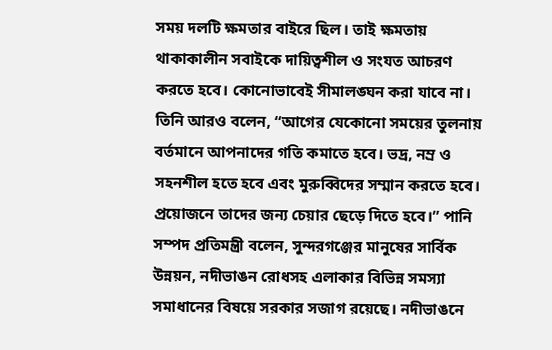সময় দলটি ক্ষমতার বাইরে ছিল। তাই ক্ষমতায় থাকাকালীন সবাইকে দায়িত্বশীল ও সংযত আচরণ করতে হবে। কোনোভাবেই সীমালঙ্ঘন করা যাবে না। তিনি আরও বলেন, “আগের যেকোনো সময়ের তুলনায় বর্তমানে আপনাদের গতি কমাতে হবে। ভদ্র, নম্র ও সহনশীল হতে হবে এবং মুরুব্বিদের সম্মান করতে হবে। প্রয়োজনে তাদের জন্য চেয়ার ছেড়ে দিতে হবে।” পানি সম্পদ প্রতিমন্ত্রী বলেন, সুন্দরগঞ্জের মানুষের সার্বিক উন্নয়ন, নদীভাঙন রোধসহ এলাকার বিভিন্ন সমস্যা সমাধানের বিষয়ে সরকার সজাগ রয়েছে। নদীভাঙনে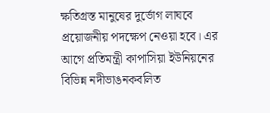ক্ষতিগ্রস্ত মানুষের দুর্ভোগ লাঘবে প্রয়োজনীয় পদক্ষেপ নেওয়া হবে। এর আগে প্রতিমন্ত্রী কাপাসিয়া ইউনিয়নের বিভিন্ন নদীভাঙনকবলিত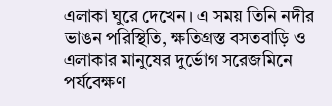এলাকা ঘুরে দেখেন। এ সময় তিনি নদীর ভাঙন পরিস্থিতি, ক্ষতিগ্রস্ত বসতবাড়ি ও এলাকার মানুষের দুর্ভোগ সরেজমিনে পর্যবেক্ষণ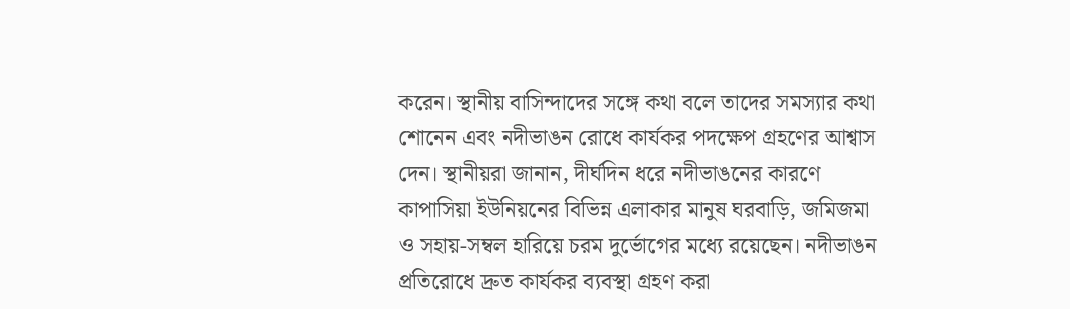করেন। স্থানীয় বাসিন্দাদের সঙ্গে কথা বলে তাদের সমস্যার কথা শোনেন এবং নদীভাঙন রোধে কার্যকর পদক্ষেপ গ্রহণের আশ্বাস দেন। স্থানীয়রা জানান, দীর্ঘদিন ধরে নদীভাঙনের কারণে কাপাসিয়া ইউনিয়নের বিভিন্ন এলাকার মানুষ ঘরবাড়ি, জমিজমা ও সহায়-সম্বল হারিয়ে চরম দুর্ভোগের মধ্যে রয়েছেন। নদীভাঙন প্রতিরোধে দ্রুত কার্যকর ব্যবস্থা গ্রহণ করা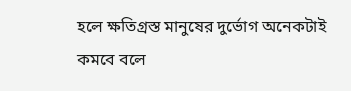হলে ক্ষতিগ্রস্ত মানুষের দুর্ভোগ অনেকটাই কমবে বলে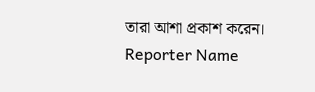তারা আশা প্রকাশ করেন।
Reporter Name